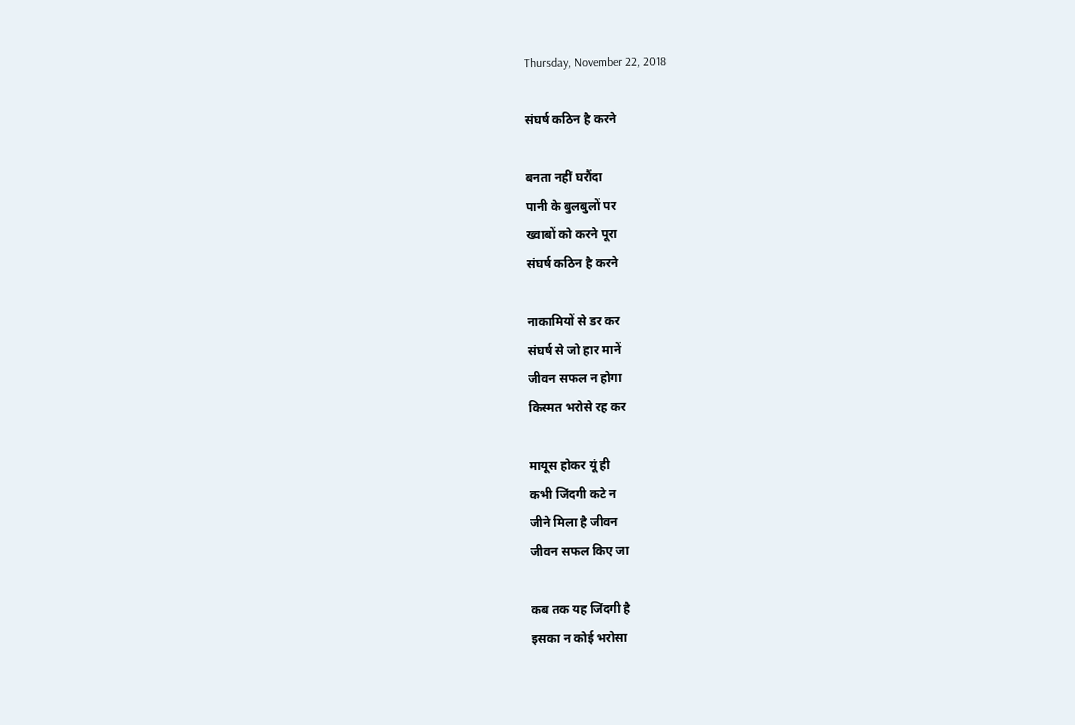Thursday, November 22, 2018

संघर्ष कठिन है करने

बनता नहीं घरौंदा
पानी के बुलबुलों पर
ख्वाबों को करने पूरा
संघर्ष कठिन है करने

नाकामियों से डर कर
संघर्ष से जो हार मानें
जीवन सफल न होगा
किस्मत भरोसे रह कर

मायूस होकर यूं ही
कभी जिंदगी कटे न
जीने मिला है जीवन
जीवन सफल किए जा

कब तक यह जिंदगी है
इसका न कोई भरोसा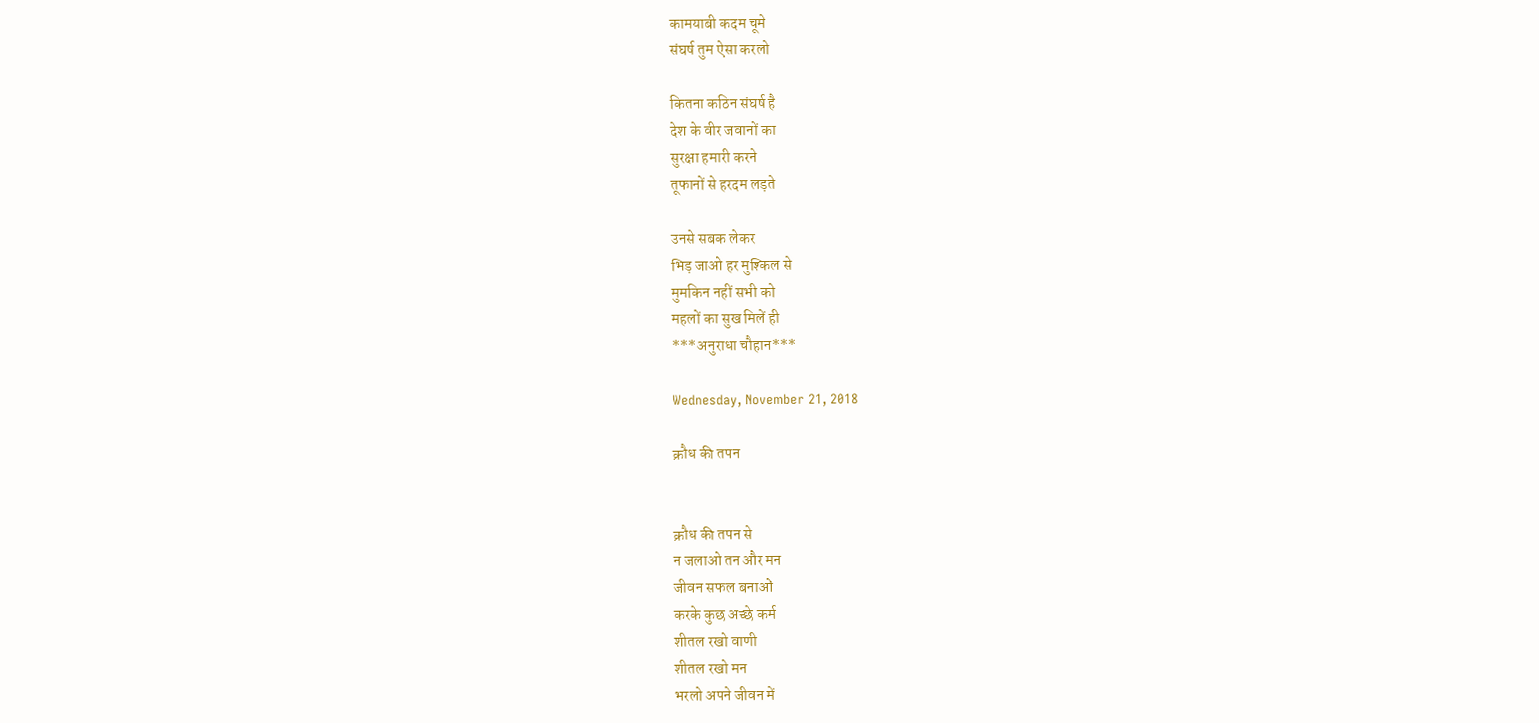कामयाबी कदम चूमे
संघर्ष तुम ऐसा करलो

कितना कठिन संघर्ष है
देश के वीर जवानों का
सुरक्षा हमारी करने
तूफानों से हरदम लड़ते

उनसे सबक लेकर
भिड़ जाओ हर मुश्किल से
मुमकिन नहीं सभी को
महलों का सुख मिलें ही
***अनुराधा चौहान***

Wednesday, November 21, 2018

क्रौध की तपन


क्रौध की तपन से
न जलाओ तन और मन
जीवन सफल बनाओं
करके कुछ अच्छे कर्म
शीतल रखो वाणी
शीतल रखो मन
भरलो अपने जीवन में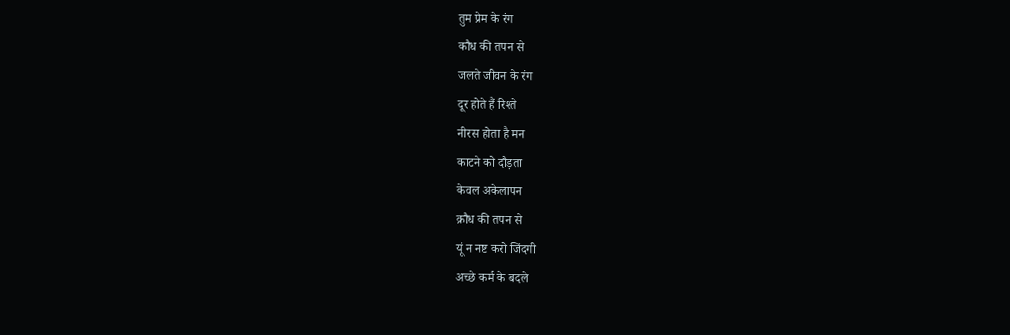तुम प्रेम के रंग
कौध की तपन से
जलते जीवन के रंग
दूर होते हैं रिश्ते
नीरस होता है मन
काटने को दौड़ता
केवल अकेलापन
क्रौध की तपन से
यूं न नष्ट करो जिंदगी
अच्छे कर्म के बदले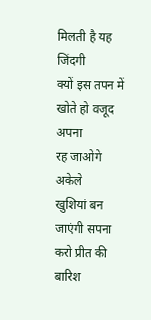मिलती है यह जिंदगी
क्यों इस तपन में
खोते हो वजूद अपना
रह जाओगे अकेले
खुशियां बन जाएंगी सपना
करो प्रीत की बारिश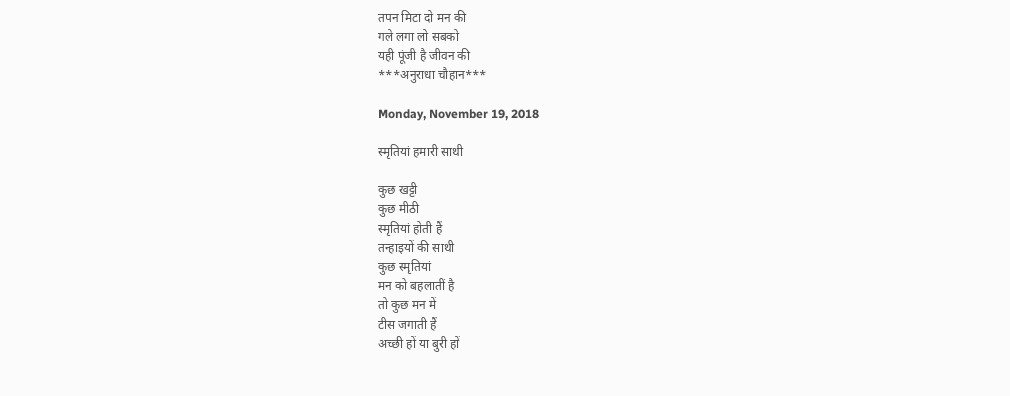तपन मिटा दो मन की
गले लगा लो सबको
यही पूंजी है जीवन की
***अनुराधा चौहान***

Monday, November 19, 2018

स्मृतियां हमारी साथी

कुछ खट्टी
कुछ मीठी
स्मृतियां होती हैं
तन्हाइयों की साथी
कुछ स्मृतियां
मन को बहलातीं है
तो कुछ मन में
टीस जगाती हैं
अच्छी हों या बुरी हों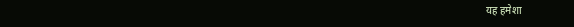यह हमेशा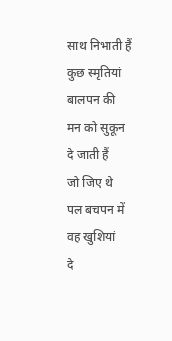साथ निभाती हैं
कुछ स्मृतियां
बालपन की
मन को सुकून
दे जाती हैं
जो जिए थे
पल बचपन में
वह खुशियां
दे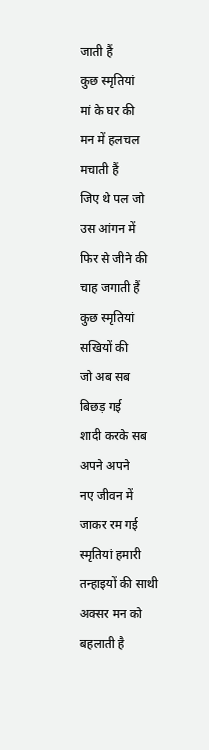जाती हैं
कुछ स्मृतियां
मां के घर की
मन में हलचल
मचाती हैं
जिए थे पल जो
उस आंगन में
फिर से जीने की
चाह जगाती हैं
कुछ स्मृतियां
सखियों की
जो अब सब
बिछड़ गई
शादी करके सब
अपने अपने
नए जीवन में
जाकर रम गई
स्मृतियां हमारी
तन्हाइयों की साथी
अक्सर मन को
बहलाती है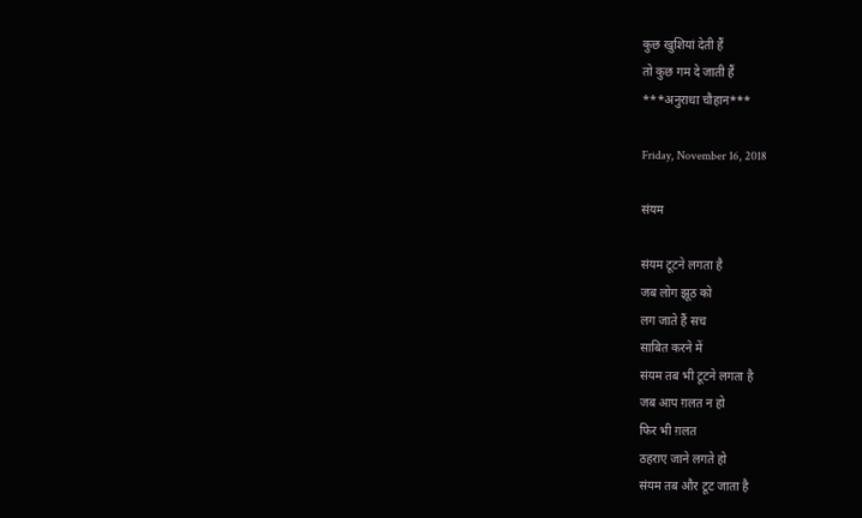कुछ खुशियां देती हैं
तो कुछ गम दे जाती हैं
***अनुराधा चौहान***

Friday, November 16, 2018

संयम

संयम टूटने लगता है
जब लोग झूठ को
लग जाते हैं सच
साबित करने में
संयम तब भी टूटने लगता है
जब आप ग़लत न हो
फिर भी ग़लत
ठहराए जाने लगते हो
संयम तब और टूट जाता है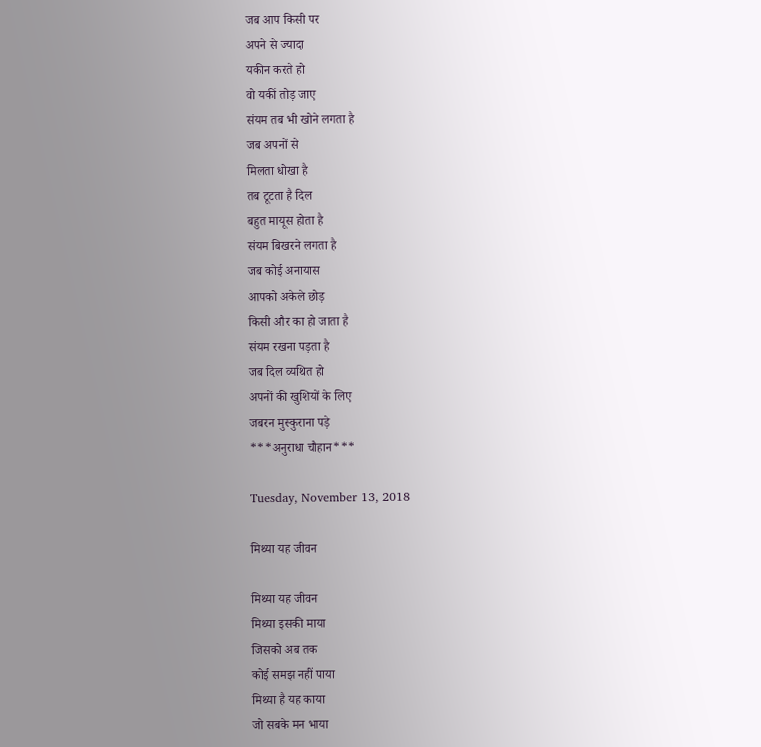जब आप किसी पर
अपने से ज्यादा
यकीन करते हो
वो यकीं तोड़ जाए
संयम तब भी खोने लगता है
जब अपनों से
मिलता धोखा है
तब टूटता है दिल
बहुत मायूस होता है
संयम बिखरने लगता है
जब कोई अनायास
आपको अकेले छोड़
किसी और का हो जाता है
संयम रखना पड़ता है
जब दिल व्यथित हो
अपनों की खुशियों के लिए
जबरन मुस्कुराना पड़े
***अनुराधा चौहान***

Tuesday, November 13, 2018

मिथ्या यह जीवन

मिथ्या यह जीवन
मिथ्या इसकी माया
जिसको अब तक
कोई समझ नहीं पाया
मिथ्या है यह काया
जो सबके मन भाया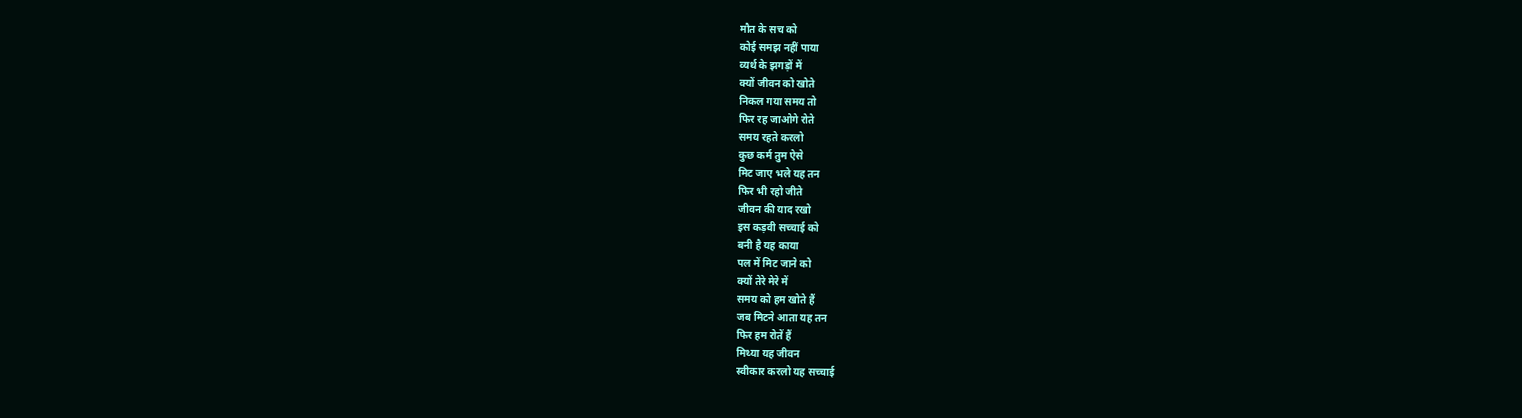मौत के सच को
कोई समझ नहीं पाया
व्यर्थ के झगड़ों में
क्यों जीवन को खोते
निकल गया समय तो
फिर रह जाओगे रोते
समय रहते करलो
कुछ कर्म तुम ऐसे
मिट जाए भले यह तन
फिर भी रहो जीते
जीवन की याद रखो
इस कड़वी सच्चाई को
बनी है यह काया
पल में मिट जाने को
क्यों तेरे मेरे में
समय को हम खोते हैं
जब मिटने आता यह तन
फिर हम रोतें हैं
मिथ्या यह जीवन
स्वीकार करलो यह सच्चाई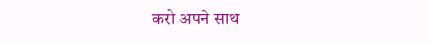करो अपने साथ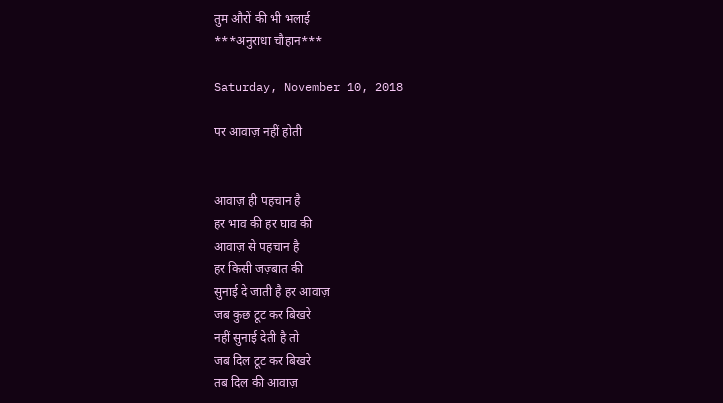तुम औरों की भी भलाई
***अनुराधा चौहान***

Saturday, November 10, 2018

पर आवाज़ नहीं होती


आवाज़ ही पहचान है
हर भाव की हर घाव की
आवाज़ से पहचान है
हर किसी जज़्बात की
सुनाई दे जाती है हर आवाज़
जब कुछ टूट कर बिखरे
नहीं सुनाई देती है तो
जब दिल टूट कर बिखरे
तब दिल की आवाज़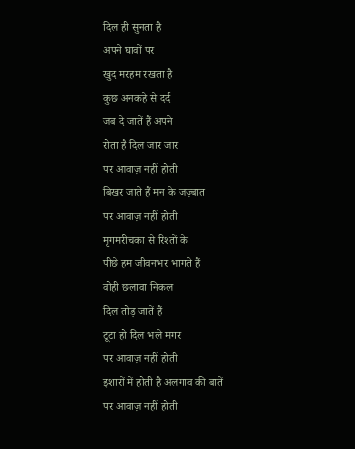दिल ही सुनता है
अपने घावों पर
खुद मरहम रखता है
कुछ अनकहे से दर्द
जब दे जातें हैं अपने
रोता है दिल जार जार
पर आवाज़ नहीं होती
बिखर जाते हैं मन के जज़्बात
पर आवाज़ नहीं होती
मृगमरीचका से रिश्तों के
पीछे हम जीवनभर भागते हैं
वोही छलावा निकल
दिल तोड़ जातें हैं
टूटा हो दिल भले मगर
पर आवाज़ नहीं होती
इशारों में होती है अलगाव की बातें
पर आवाज़ नहीं होती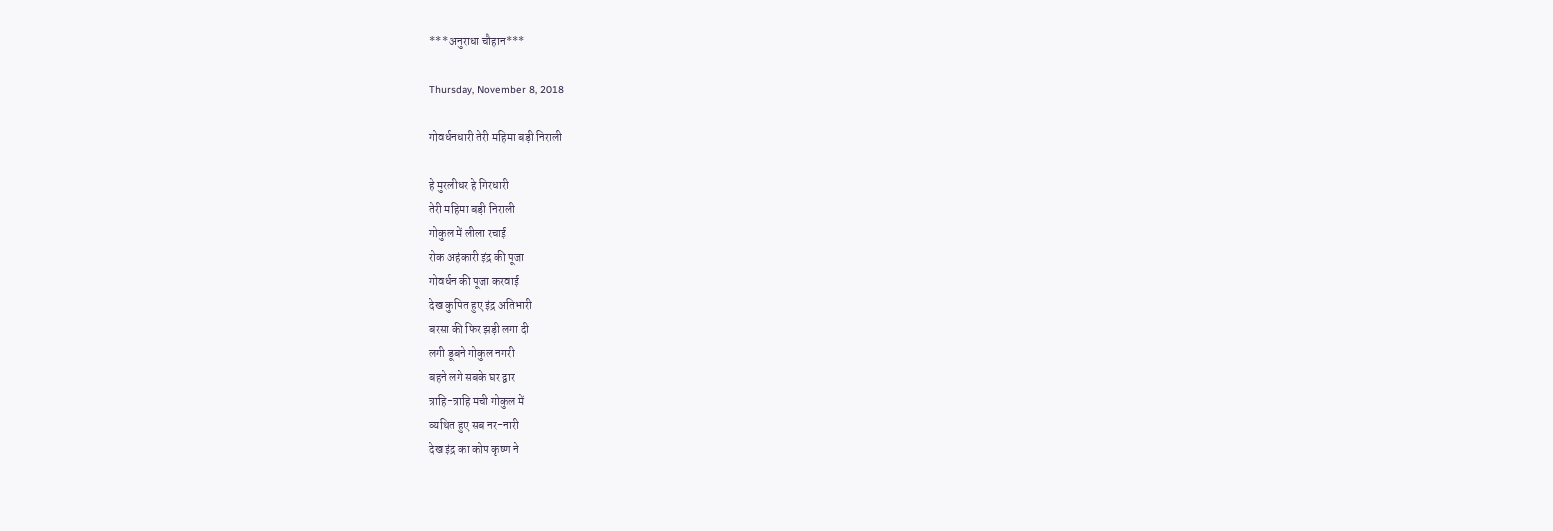***अनुराधा चौहान***

Thursday, November 8, 2018

गोवर्धनधारी तेरी महिमा बड़ी निराली

हे मुरलीधर हे गिरधारी
तेरी महिमा बड़ी निराली
गोकुल में लीला रचाई
रोक अहंकारी इंद्र की पूजा
गोवर्धन की पूजा करवाई
देख कुपित हुए इंद्र अतिभारी
बरसा की फिर झड़ी लगा दी
लगी डूबने गोकुल नगरी
बहने लगे सबके घर द्वार
त्राहि-त्राहि मची गोकुल में
व्यथित हुए सब नर-नारी
देख इंद्र का कोप कृष्ण ने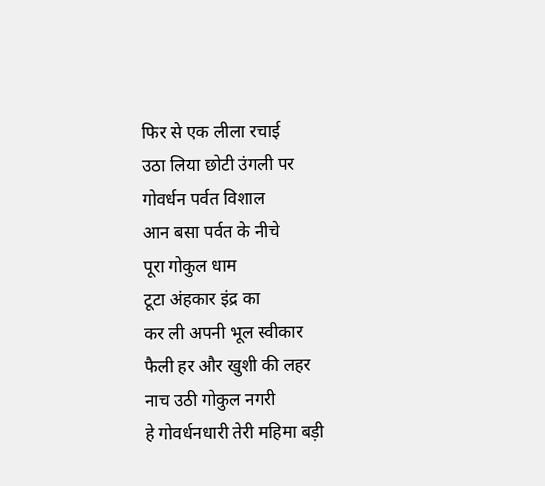फिर से एक लीला रचाई
उठा लिया छोटी उंगली पर
गोवर्धन पर्वत विशाल
आन बसा पर्वत के नीचे
पूरा गोकुल धाम
टूटा अंहकार इंद्र का
कर ली अपनी भूल स्वीकार
फैली हर और खुशी की लहर
नाच उठी गोकुल नगरी
हे गोवर्धनधारी तेरी महिमा बड़ी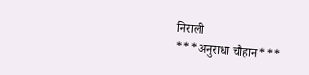निराली
***अनुराधा चौहान***